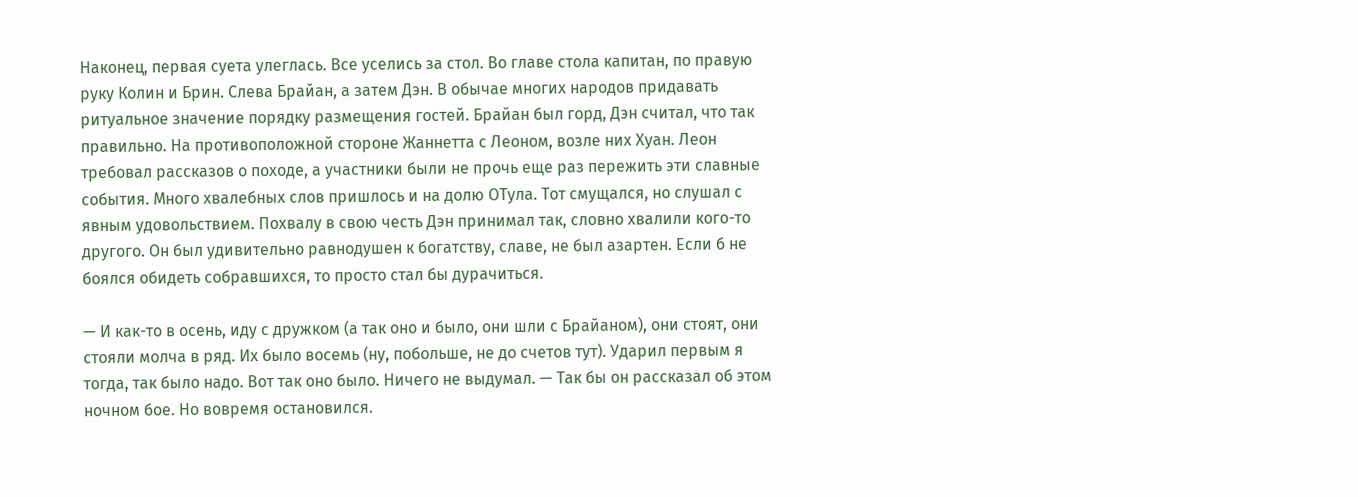Наконец, первая суета улеглась. Все уселись за стол. Во главе стола капитан, по правую руку Колин и Брин. Слева Брайан, а затем Дэн. В обычае многих народов придавать ритуальное значение порядку размещения гостей. Брайан был горд, Дэн считал, что так правильно. На противоположной стороне Жаннетта с Леоном, возле них Хуан. Леон требовал рассказов о походе, а участники были не прочь еще раз пережить эти славные события. Много хвалебных слов пришлось и на долю ОТула. Тот смущался, но слушал с явным удовольствием. Похвалу в свою честь Дэн принимал так, словно хвалили кого-то другого. Он был удивительно равнодушен к богатству, славе, не был азартен. Если б не боялся обидеть собравшихся, то просто стал бы дурачиться.

— И как-то в осень, иду с дружком (а так оно и было, они шли с Брайаном), они стоят, они стояли молча в ряд. Их было восемь (ну, побольше, не до счетов тут). Ударил первым я тогда, так было надо. Вот так оно было. Ничего не выдумал. — Так бы он рассказал об этом ночном бое. Но вовремя остановился.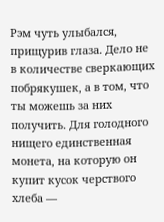Рэм чуть улыбался, прищурив глаза. Дело не в количестве сверкающих побрякушек, а в том, что ты можешь за них получить. Для голодного нищего единственная монета, на которую он купит кусок черствого хлеба —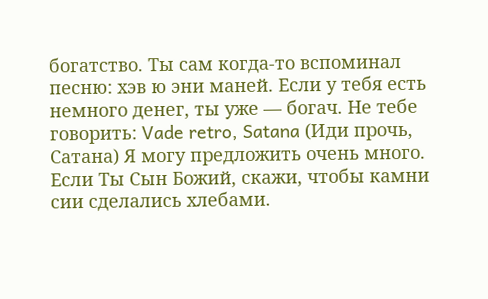богатство. Ты сам когда-то вспоминал песню: хэв ю эни маней. Если у тебя есть немного денег, ты уже — богач. Не тебе говорить: Vade retro, Satana (Иди прочь, Сатана) Я могу предложить очень много. Если Ты Сын Божий, скажи, чтобы камни сии сделались хлебами.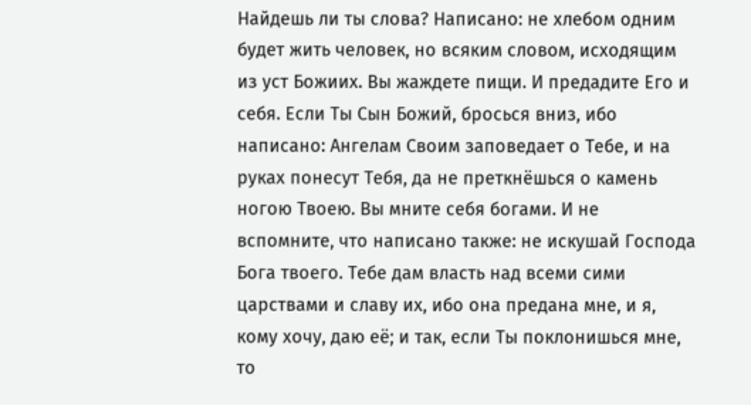Найдешь ли ты слова? Написано: не хлебом одним будет жить человек, но всяким словом, исходящим из уст Божиих. Вы жаждете пищи. И предадите Его и себя. Если Ты Сын Божий, бросься вниз, ибо написано: Ангелам Своим заповедает о Тебе, и на руках понесут Тебя, да не преткнёшься о камень ногою Твоею. Вы мните себя богами. И не вспомните, что написано также: не искушай Господа Бога твоего. Тебе дам власть над всеми сими царствами и славу их, ибо она предана мне, и я, кому хочу, даю её; и так, если Ты поклонишься мне, то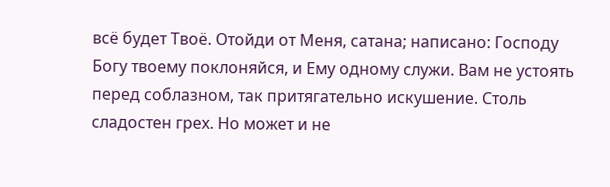всё будет Твоё. Отойди от Меня, сатана; написано: Господу Богу твоему поклоняйся, и Ему одному служи. Вам не устоять перед соблазном, так притягательно искушение. Столь сладостен грех. Но может и не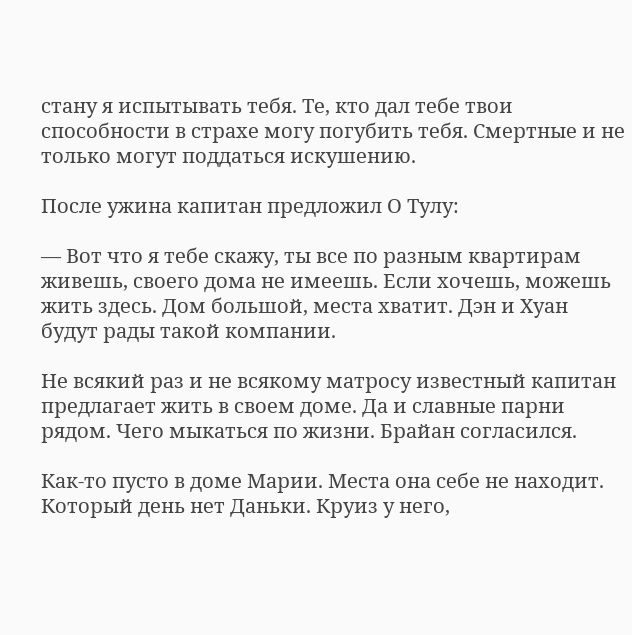стану я испытывать тебя. Те, кто дал тебе твои способности в страхе могу погубить тебя. Смертные и не только могут поддаться искушению.

После ужина капитан предложил О Тулу:

— Вот что я тебе скажу, ты все по разным квартирам живешь, своего дома не имеешь. Если хочешь, можешь жить здесь. Дом большой, места хватит. Дэн и Хуан будут рады такой компании.

Не всякий раз и не всякому матросу известный капитан предлагает жить в своем доме. Да и славные парни рядом. Чего мыкаться по жизни. Брайан согласился.

Как-то пусто в доме Марии. Места она себе не находит. Который день нет Даньки. Круиз у него,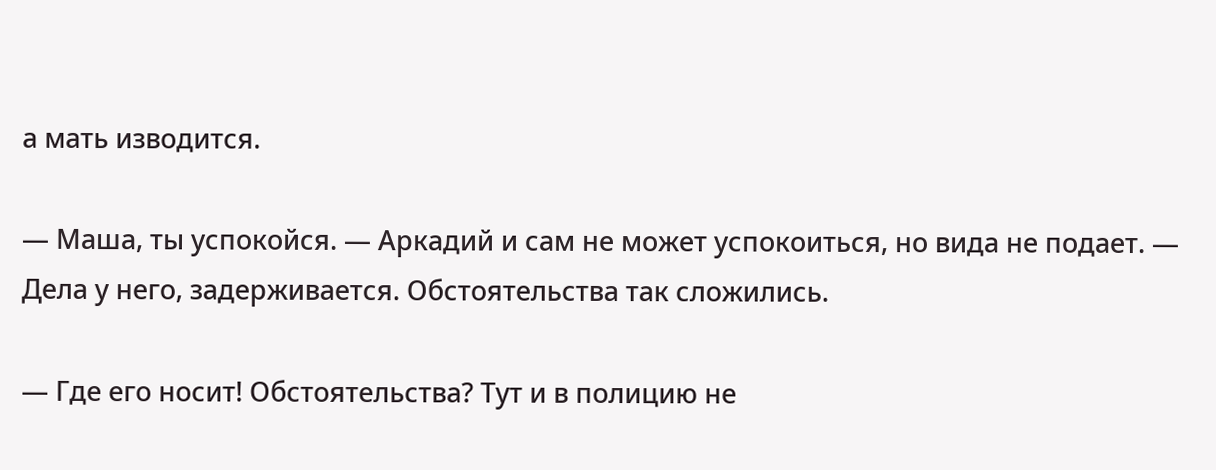а мать изводится.

— Маша, ты успокойся. — Аркадий и сам не может успокоиться, но вида не подает. — Дела у него, задерживается. Обстоятельства так сложились.

— Где его носит! Обстоятельства? Тут и в полицию не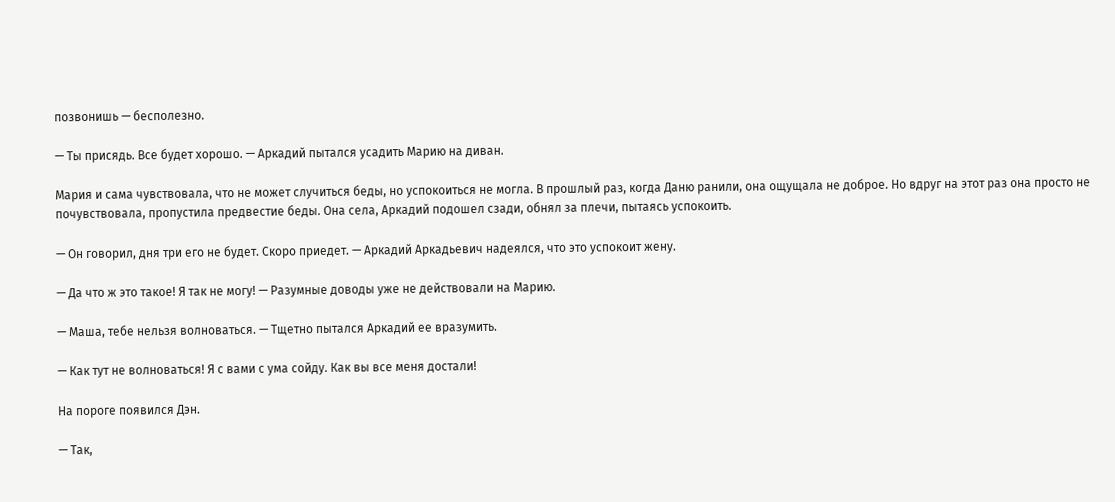позвонишь — бесполезно.

— Ты присядь. Все будет хорошо. — Аркадий пытался усадить Марию на диван.

Мария и сама чувствовала, что не может случиться беды, но успокоиться не могла. В прошлый раз, когда Даню ранили, она ощущала не доброе. Но вдруг на этот раз она просто не почувствовала, пропустила предвестие беды. Она села, Аркадий подошел сзади, обнял за плечи, пытаясь успокоить.

— Он говорил, дня три его не будет. Скоро приедет. — Аркадий Аркадьевич надеялся, что это успокоит жену.

— Да что ж это такое! Я так не могу! — Разумные доводы уже не действовали на Марию.

— Маша, тебе нельзя волноваться. — Тщетно пытался Аркадий ее вразумить.

— Как тут не волноваться! Я с вами с ума сойду. Как вы все меня достали!

На пороге появился Дэн.

— Так,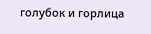голубок и горлица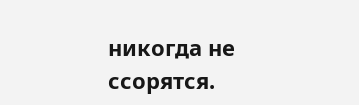никогда не ссорятся.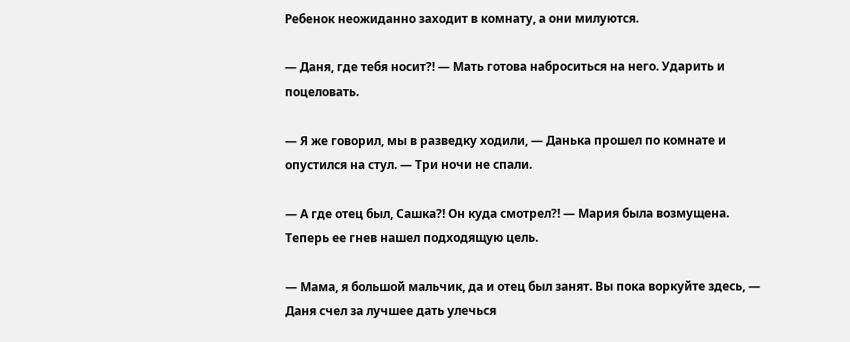Ребенок неожиданно заходит в комнату, а они милуются.

— Даня, где тебя носит?! — Мать готова наброситься на него. Ударить и поцеловать.

— Я же говорил, мы в разведку ходили, — Данька прошел по комнате и опустился на стул. — Три ночи не спали.

— А где отец был, Сашка?! Он куда смотрел?! — Мария была возмущена. Теперь ее гнев нашел подходящую цель.

— Мама, я большой мальчик, да и отец был занят. Вы пока воркуйте здесь, — Даня счел за лучшее дать улечься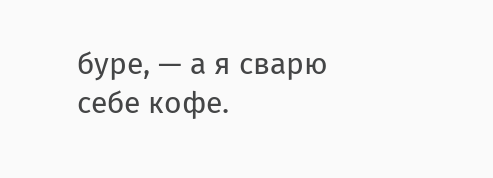буре, — а я сварю себе кофе.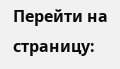Перейти на страницу: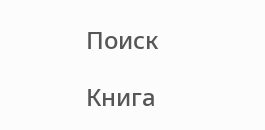Поиск

Книга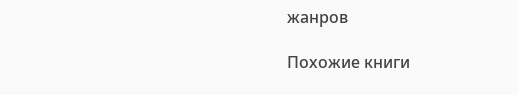жанров

Похожие книги